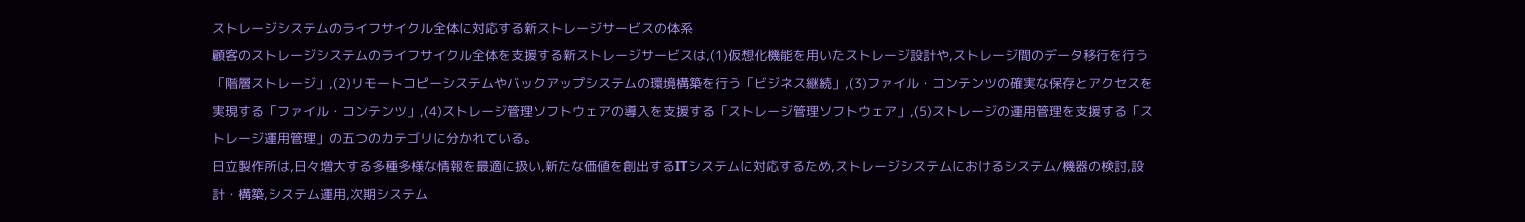ストレージシステムのライフサイクル全体に対応する新ストレージサービスの体系
顧客のストレージシステムのライフサイクル全体を支援する新ストレージサービスは,(1)仮想化機能を用いたストレージ設計や,ストレージ間のデータ移行を行う「階層ストレージ」,(2)リモートコピーシステムやバックアップシステムの環境構築を行う「ビジネス継続」,(3)ファイル・コンテンツの確実な保存とアクセスを実現する「ファイル・コンテンツ」,(4)ストレージ管理ソフトウェアの導入を支援する「ストレージ管理ソフトウェア」,(5)ストレージの運用管理を支援する「ストレージ運用管理」の五つのカテゴリに分かれている。
日立製作所は,日々増大する多種多様な情報を最適に扱い,新たな価値を創出するITシステムに対応するため,ストレージシステムにおけるシステム/機器の検討,設計・構築,システム運用,次期システム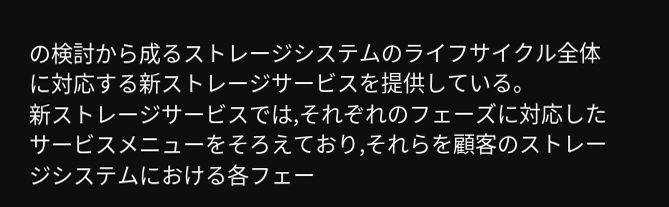の検討から成るストレージシステムのライフサイクル全体に対応する新ストレージサービスを提供している。
新ストレージサービスでは,それぞれのフェーズに対応したサービスメニューをそろえており,それらを顧客のストレージシステムにおける各フェー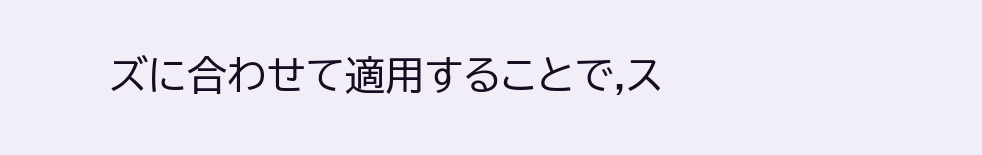ズに合わせて適用することで,ス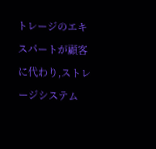トレージのエキスパートが顧客に代わり,ストレージシステム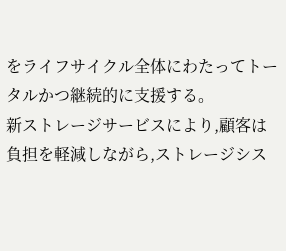をライフサイクル全体にわたってトータルかつ継続的に支援する。
新ストレージサービスにより,顧客は負担を軽減しながら,ストレージシス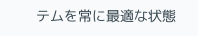テムを常に最適な状態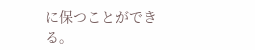に保つことができる。